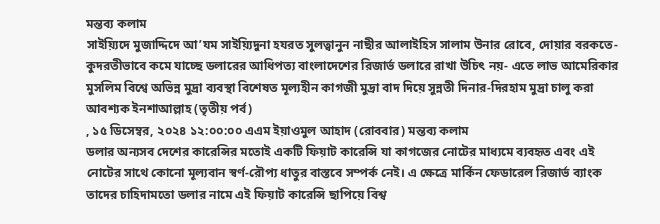মন্তব্য কলাম
সাইয়্যিদে মুজাদ্দিদে আ’যম সাইয়্যিদুনা হযরত সুলত্বানুন নাছীর আলাইহিস সালাম উনার রোবে, দোয়ার বরকতে- কুদরতীভাবে কমে যাচ্ছে ডলারের আধিপত্য বাংলাদেশের রিজার্ভ ডলারে রাখা উচিৎ নয়- এতে লাভ আমেরিকার মুসলিম বিশ্বে অভিন্ন মুদ্রা ব্যবস্থা বিশেষত মূল্যহীন কাগজী মুদ্রা বাদ দিয়ে সুন্নতী দিনার-দিরহাম মুদ্রা চালু করা আবশ্যক ইনশাআল্লাহ (তৃতীয় পর্ব)
, ১৫ ডিসেম্বর, ২০২৪ ১২:০০:০০ এএম ইয়াওমুল আহাদ (রোববার) মন্তব্য কলাম
ডলার অন্যসব দেশের কারেন্সির মতোই একটি ফিয়াট কারেন্সি যা কাগজের নোটের মাধ্যমে ব্যবহৃত এবং এই নোটের সাথে কোনো মূল্যবান স্বর্ণ-রৌপ্য ধাতুর বাস্তবে সম্পর্ক নেই। এ ক্ষেত্রে মার্কিন ফেডারেল রিজার্ভ ব্যাংক তাদের চাহিদামতো ডলার নামে এই ফিয়াট কারেন্সি ছাপিয়ে বিশ্ব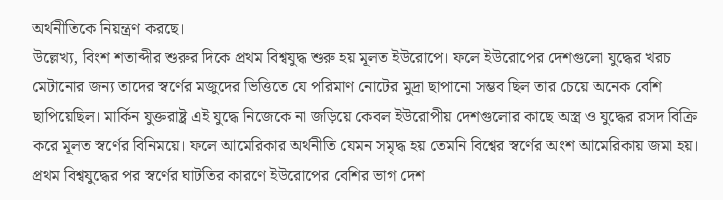অর্থনীতিকে নিয়ন্ত্রণ করছে।
উল্লেখ্য, বিংশ শতাব্দীর শুরুর দিকে প্রথম বিশ্বযুদ্ধ শুরু হয় মূলত ইউরোপে। ফলে ইউরোপের দেশগুলো যুদ্ধের খরচ মেটানোর জন্য তাদের স্বর্ণের মজুদের ভিত্তিতে যে পরিমাণ নোটের মুদ্রা ছাপানো সম্ভব ছিল তার চেয়ে অনেক বেশি ছাপিয়েছিল। মার্কিন যুক্তরাষ্ট্র এই যুদ্ধে নিজেকে না জড়িয়ে কেবল ইউরোপীয় দেশগুলোর কাছে অস্ত্র ও যুদ্ধের রসদ বিক্রি করে মূলত স্বর্ণের বিনিময়ে। ফলে আমেরিকার অর্থনীতি যেমন সমৃদ্ধ হয় তেমনি বিশ্বের স্বর্ণের অংশ আমেরিকায় জমা হয়।
প্রথম বিশ্বযুদ্ধের পর স্বর্ণের ঘাটতির কারণে ইউরোপের বেশির ভাগ দেশ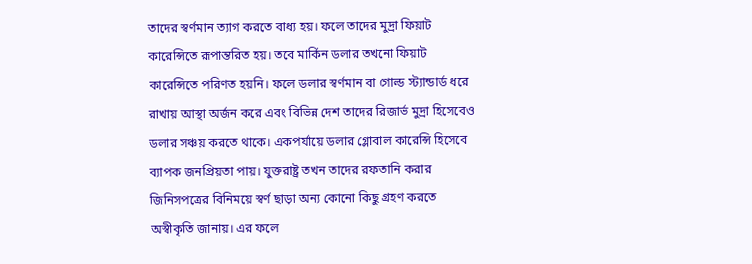তাদের স্বর্ণমান ত্যাগ করতে বাধ্য হয়। ফলে তাদের মুদ্রা ফিয়াট কারেন্সিতে রূপান্তরিত হয়। তবে মার্কিন ডলার তখনো ফিয়াট কারেন্সিতে পরিণত হয়নি। ফলে ডলার স্বর্ণমান বা গোল্ড স্ট্যান্ডার্ড ধরে রাখায় আস্থা অর্জন করে এবং বিভিন্ন দেশ তাদের রিজার্ভ মুদ্রা হিসেবেও ডলার সঞ্চয় করতে থাকে। একপর্যায়ে ডলার গ্লোবাল কারেন্সি হিসেবে ব্যাপক জনপ্রিয়তা পায়। যুক্তরাষ্ট্র তখন তাদের রফতানি করার জিনিসপত্রের বিনিময়ে স্বর্ণ ছাড়া অন্য কোনো কিছু গ্রহণ করতে অস্বীকৃতি জানায়। এর ফলে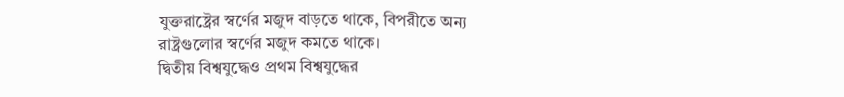যুক্তরাষ্ট্রের স্বর্ণের মজুদ বাড়তে থাকে, বিপরীতে অন্য রাষ্ট্রগুলোর স্বর্ণের মজুদ কমতে থাকে।
দ্বিতীয় বিশ্বযুদ্ধেও প্রথম বিশ্বযুদ্ধের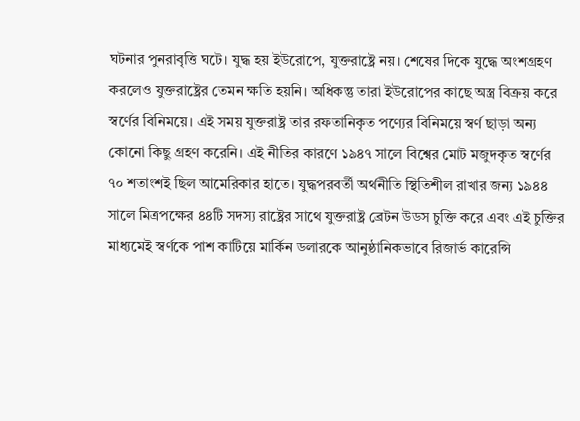ঘটনার পুনরাবৃত্তি ঘটে। যুদ্ধ হয় ইউরোপে, যুক্তরাষ্ট্রে নয়। শেষের দিকে যুদ্ধে অংশগ্রহণ করলেও যুক্তরাষ্ট্রের তেমন ক্ষতি হয়নি। অধিকন্তু তারা ইউরোপের কাছে অস্ত্র বিক্রয় করে স্বর্ণের বিনিময়ে। এই সময় যুক্তরাষ্ট্র তার রফতানিকৃত পণ্যের বিনিময়ে স্বর্ণ ছাড়া অন্য কোনো কিছু গ্রহণ করেনি। এই নীতির কারণে ১৯৪৭ সালে বিশ্বের মোট মজুদকৃত স্বর্ণের ৭০ শতাংশই ছিল আমেরিকার হাতে। যুদ্ধপরবর্তী অর্থনীতি স্থিতিশীল রাখার জন্য ১৯৪৪ সালে মিত্রপক্ষের ৪৪টি সদস্য রাষ্ট্রের সাথে যুক্তরাষ্ট্র ব্রেটন উডস চুক্তি করে এবং এই চুক্তির মাধ্যমেই স্বর্ণকে পাশ কাটিয়ে মার্কিন ডলারকে আনুষ্ঠানিকভাবে রিজার্ভ কারেন্সি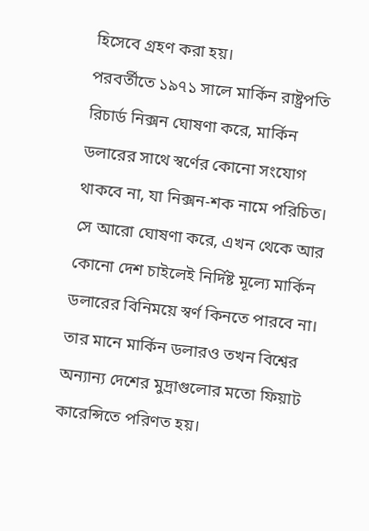হিসেবে গ্রহণ করা হয়।
পরবর্তীতে ১৯৭১ সালে মার্কিন রাষ্ট্রপতি রিচার্ড নিক্সন ঘোষণা করে, মার্কিন ডলারের সাথে স্বর্ণের কোনো সংযোগ থাকবে না, যা নিক্সন-শক নামে পরিচিত। সে আরো ঘোষণা করে, এখন থেকে আর কোনো দেশ চাইলেই নির্দিষ্ট মূল্যে মার্কিন ডলারের বিনিময়ে স্বর্ণ কিনতে পারবে না। তার মানে মার্কিন ডলারও তখন বিশ্বের অন্যান্য দেশের মুদ্রাগুলোর মতো ফিয়াট কারেন্সিতে পরিণত হয়।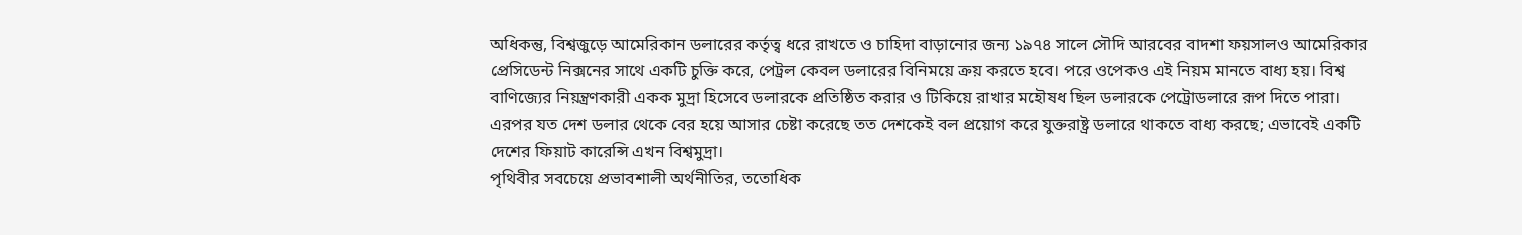অধিকন্তু, বিশ্বজুড়ে আমেরিকান ডলারের কর্তৃত্ব ধরে রাখতে ও চাহিদা বাড়ানোর জন্য ১৯৭৪ সালে সৌদি আরবের বাদশা ফয়সালও আমেরিকার প্রেসিডেন্ট নিক্সনের সাথে একটি চুক্তি করে, পেট্রল কেবল ডলারের বিনিময়ে ক্রয় করতে হবে। পরে ওপেকও এই নিয়ম মানতে বাধ্য হয়। বিশ্ব বাণিজ্যের নিয়ন্ত্রণকারী একক মুদ্রা হিসেবে ডলারকে প্রতিষ্ঠিত করার ও টিকিয়ে রাখার মহৌষধ ছিল ডলারকে পেট্রোডলারে রূপ দিতে পারা। এরপর যত দেশ ডলার থেকে বের হয়ে আসার চেষ্টা করেছে তত দেশকেই বল প্রয়োগ করে যুক্তরাষ্ট্র ডলারে থাকতে বাধ্য করছে; এভাবেই একটি দেশের ফিয়াট কারেন্সি এখন বিশ্বমুদ্রা।
পৃথিবীর সবচেয়ে প্রভাবশালী অর্থনীতির, ততোধিক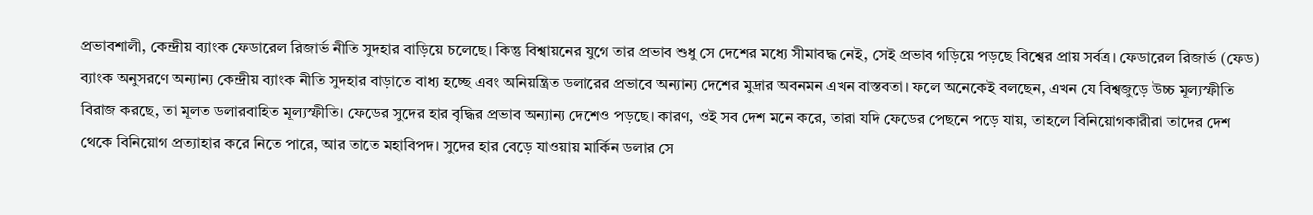প্রভাবশালী, কেন্দ্রীয় ব্যাংক ফেডারেল রিজার্ভ নীতি সুদহার বাড়িয়ে চলেছে। কিন্তু বিশ্বায়নের যুগে তার প্রভাব শুধু সে দেশের মধ্যে সীমাবদ্ধ নেই, সেই প্রভাব গড়িয়ে পড়ছে বিশ্বের প্রায় সর্বত্র। ফেডারেল রিজার্ভ (ফেড) ব্যাংক অনুসরণে অন্যান্য কেন্দ্রীয় ব্যাংক নীতি সুদহার বাড়াতে বাধ্য হচ্ছে এবং অনিয়ন্ত্রিত ডলারের প্রভাবে অন্যান্য দেশের মুদ্রার অবনমন এখন বাস্তবতা। ফলে অনেকেই বলছেন, এখন যে বিশ্বজুড়ে উচ্চ মূল্যস্ফীতি বিরাজ করছে, তা মূলত ডলারবাহিত মূল্যস্ফীতি। ফেডের সুদের হার বৃদ্ধির প্রভাব অন্যান্য দেশেও পড়ছে। কারণ, ওই সব দেশ মনে করে, তারা যদি ফেডের পেছনে পড়ে যায়, তাহলে বিনিয়োগকারীরা তাদের দেশ থেকে বিনিয়োগ প্রত্যাহার করে নিতে পারে, আর তাতে মহাবিপদ। সুদের হার বেড়ে যাওয়ায় মার্কিন ডলার সে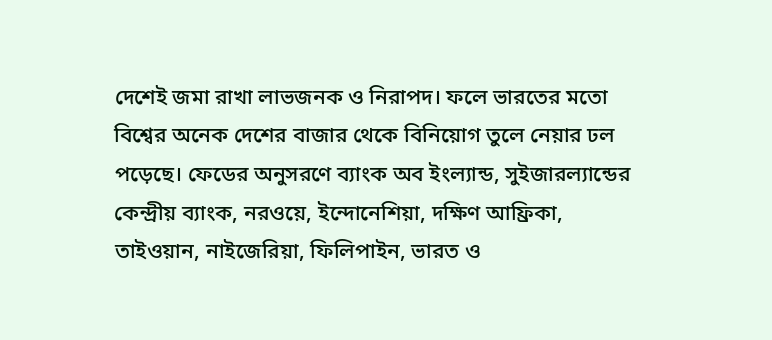দেশেই জমা রাখা লাভজনক ও নিরাপদ। ফলে ভারতের মতো বিশ্বের অনেক দেশের বাজার থেকে বিনিয়োগ তুলে নেয়ার ঢল পড়েছে। ফেডের অনুসরণে ব্যাংক অব ইংল্যান্ড, সুইজারল্যান্ডের কেন্দ্রীয় ব্যাংক, নরওয়ে, ইন্দোনেশিয়া, দক্ষিণ আফ্রিকা, তাইওয়ান, নাইজেরিয়া, ফিলিপাইন, ভারত ও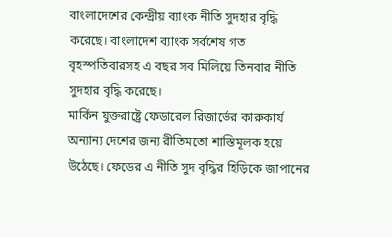বাংলাদেশের কেন্দ্রীয় ব্যাংক নীতি সুদহার বৃদ্ধি করেছে। বাংলাদেশ ব্যাংক সর্বশেষ গত বৃহস্পতিবারসহ এ বছর সব মিলিয়ে তিনবার নীতি সুদহার বৃদ্ধি করেছে।
মার্কিন যুক্তরাষ্ট্রে ফেডারেল রিজার্ভের কারুকার্য অন্যান্য দেশের জন্য রীতিমতো শাস্তিমূলক হয়ে উঠেছে। ফেডের এ নীতি সুদ বৃদ্ধির হিড়িকে জাপানের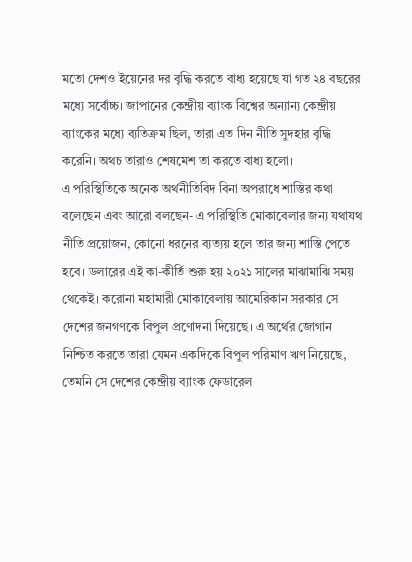মতো দেশও ইয়েনের দর বৃদ্ধি করতে বাধ্য হয়েছে যা গত ২৪ বছরের মধ্যে সর্বোচ্চ। জাপানের কেন্দ্রীয় ব্যাংক বিশ্বের অন্যান্য কেন্দ্রীয় ব্যাংকের মধ্যে ব্যতিক্রম ছিল, তারা এত দিন নীতি সুদহার বৃদ্ধি করেনি। অথচ তারাও শেষমেশ তা করতে বাধ্য হলো।
এ পরিস্থিতিকে অনেক অর্থনীতিবিদ বিনা অপরাধে শাস্তির কথা বলেছেন এবং আরো বলছেন- এ পরিস্থিতি মোকাবেলার জন্য যথাযথ নীতি প্রয়োজন, কোনো ধরনের ব্যত্যয় হলে তার জন্য শাস্তি পেতে হবে। ডলারের এই কা-কীর্তি শুরু হয় ২০২১ সালের মাঝামাঝি সময় থেকেই। করোনা মহামারী মোকাবেলায় আমেরিকান সরকার সে দেশের জনগণকে বিপুল প্রণোদনা দিয়েছে। এ অর্থের জোগান নিশ্চিত করতে তারা যেমন একদিকে বিপুল পরিমাণ ঋণ নিয়েছে, তেমনি সে দেশের কেন্দ্রীয় ব্যাংক ফেডারেল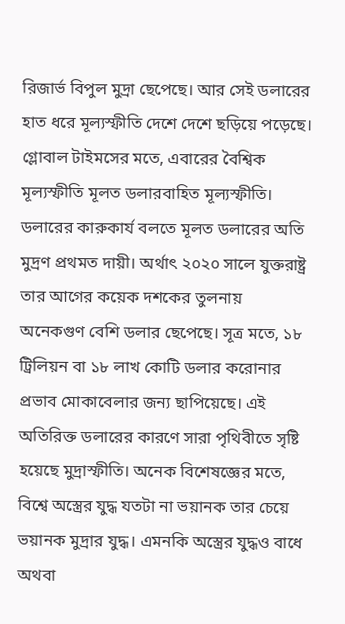রিজার্ভ বিপুল মুদ্রা ছেপেছে। আর সেই ডলারের হাত ধরে মূল্যস্ফীতি দেশে দেশে ছড়িয়ে পড়েছে। গ্লোবাল টাইমসের মতে, এবারের বৈশ্বিক মূল্যস্ফীতি মূলত ডলারবাহিত মূল্যস্ফীতি। ডলারের কারুকার্য বলতে মূলত ডলারের অতি মুদ্রণ প্রথমত দায়ী। অর্থাৎ ২০২০ সালে যুক্তরাষ্ট্র তার আগের কয়েক দশকের তুলনায় অনেকগুণ বেশি ডলার ছেপেছে। সূত্র মতে, ১৮ ট্রিলিয়ন বা ১৮ লাখ কোটি ডলার করোনার প্রভাব মোকাবেলার জন্য ছাপিয়েছে। এই অতিরিক্ত ডলারের কারণে সারা পৃথিবীতে সৃষ্টি হয়েছে মুদ্রাস্ফীতি। অনেক বিশেষজ্ঞের মতে, বিশ্বে অস্ত্রের যুদ্ধ যতটা না ভয়ানক তার চেয়ে ভয়ানক মুদ্রার যুদ্ধ। এমনকি অস্ত্রের যুদ্ধও বাধে অথবা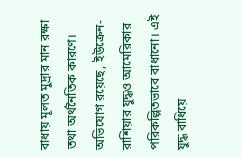বাধায় মূলত মুদ্রার মান রক্ষা তথা অর্থনৈতিক কারণে। অভিযোগ রয়েছে, ইউক্রেন-রাশিয়ার যুদ্ধও আমেরিকার পরিকল্পিতভাবে বাধানো। এই যুদ্ধ বাধিয়ে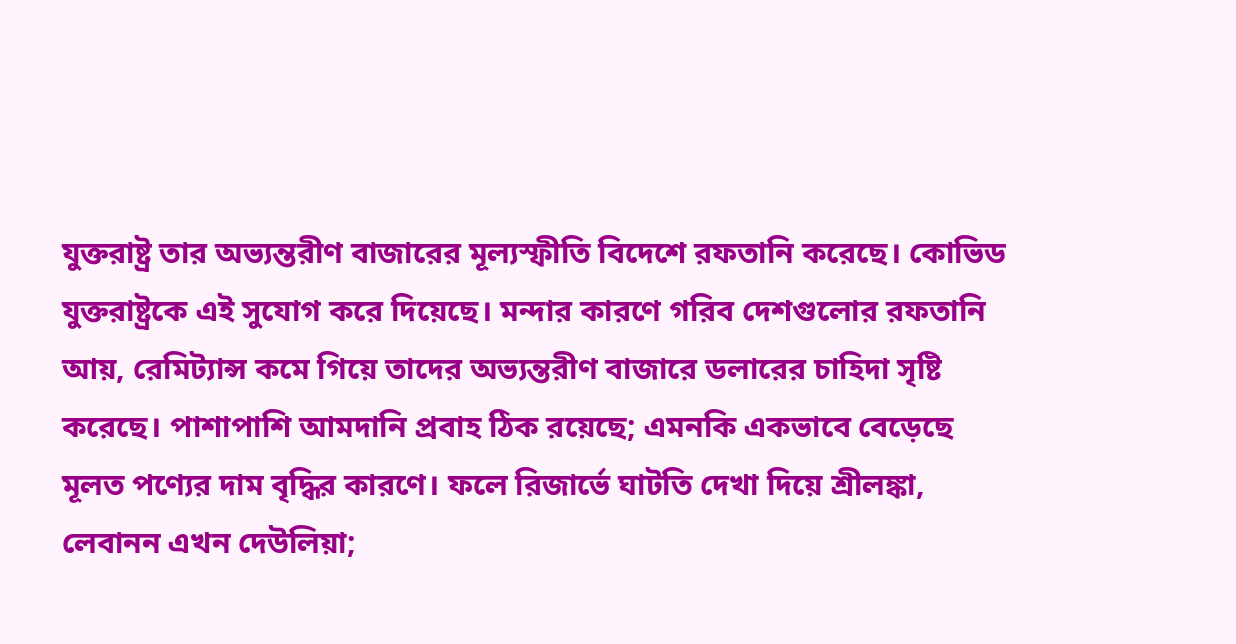যুক্তরাষ্ট্র তার অভ্যন্তরীণ বাজারের মূল্যস্ফীতি বিদেশে রফতানি করেছে। কোভিড যুক্তরাষ্ট্রকে এই সুযোগ করে দিয়েছে। মন্দার কারণে গরিব দেশগুলোর রফতানি আয়, রেমিট্যান্স কমে গিয়ে তাদের অভ্যন্তরীণ বাজারে ডলারের চাহিদা সৃষ্টি করেছে। পাশাপাশি আমদানি প্রবাহ ঠিক রয়েছে; এমনকি একভাবে বেড়েছে মূলত পণ্যের দাম বৃদ্ধির কারণে। ফলে রিজার্ভে ঘাটতি দেখা দিয়ে শ্রীলঙ্কা, লেবানন এখন দেউলিয়া;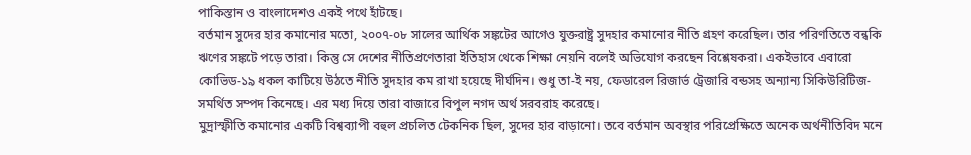পাকিস্তান ও বাংলাদেশও একই পথে হাঁটছে।
বর্তমান সুদের হার কমানোর মতো, ২০০৭-০৮ সালের আর্থিক সঙ্কটের আগেও যুক্তরাষ্ট্র সুদহার কমানোর নীতি গ্রহণ করেছিল। তার পরিণতিতে বন্ধকি ঋণের সঙ্কটে পড়ে তারা। কিন্তু সে দেশের নীতিপ্রণেতারা ইতিহাস থেকে শিক্ষা নেয়নি বলেই অভিযোগ করছেন বিশ্লেষকরা। একইভাবে এবারো কোভিড-১৯ ধকল কাটিয়ে উঠতে নীতি সুদহার কম রাখা হয়েছে দীর্ঘদিন। শুধু তা-ই নয়, ফেডারেল রিজার্ভ ট্রেজারি বন্ডসহ অন্যান্য সিকিউরিটিজ-সমর্থিত সম্পদ কিনেছে। এর মধ্য দিয়ে তারা বাজারে বিপুল নগদ অর্থ সরবরাহ করেছে।
মুদ্রাস্ফীতি কমানোর একটি বিশ্বব্যাপী বহুল প্রচলিত টেকনিক ছিল, সুদের হার বাড়ানো। তবে বর্তমান অবস্থার পরিপ্রেক্ষিতে অনেক অর্থনীতিবিদ মনে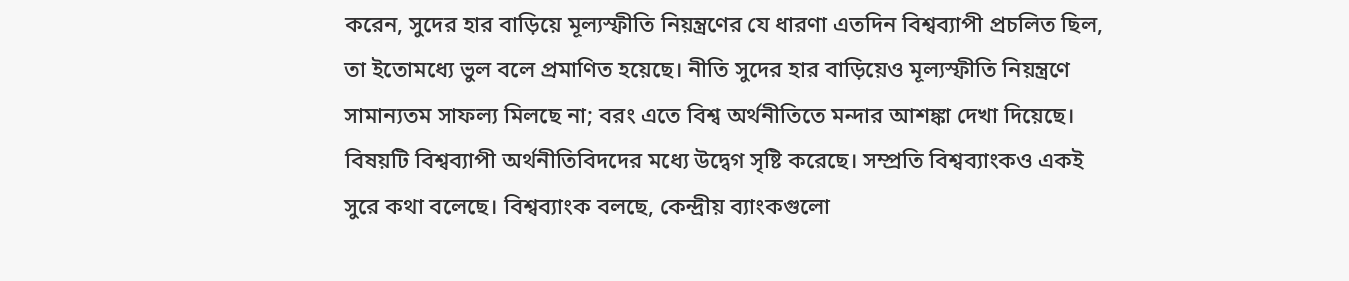করেন, সুদের হার বাড়িয়ে মূল্যস্ফীতি নিয়ন্ত্রণের যে ধারণা এতদিন বিশ্বব্যাপী প্রচলিত ছিল, তা ইতোমধ্যে ভুল বলে প্রমাণিত হয়েছে। নীতি সুদের হার বাড়িয়েও মূল্যস্ফীতি নিয়ন্ত্রণে সামান্যতম সাফল্য মিলছে না; বরং এতে বিশ্ব অর্থনীতিতে মন্দার আশঙ্কা দেখা দিয়েছে। বিষয়টি বিশ্বব্যাপী অর্থনীতিবিদদের মধ্যে উদ্বেগ সৃষ্টি করেছে। সম্প্রতি বিশ্বব্যাংকও একই সুরে কথা বলেছে। বিশ্বব্যাংক বলছে, কেন্দ্রীয় ব্যাংকগুলো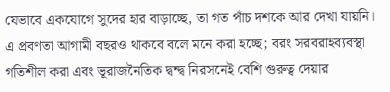যেভাবে একযোগে সুদের হার বাড়াচ্ছে, তা গত পাঁচ দশকে আর দেখা যায়নি। এ প্রবণতা আগামী বছরও থাকবে বলে মনে করা হচ্ছে; বরং সরবরাহব্যবস্থা গতিশীল করা এবং ভূরাজনৈতিক দ্বন্দ্ব নিরসনেই বেশি গুরুত্ব দেয়ার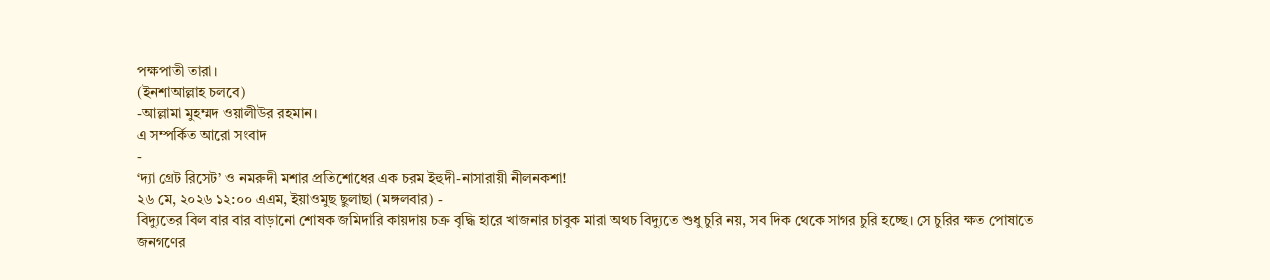পক্ষপাতী তারা।
(ইনশাআল্লাহ চলবে)
-আল্লামা মুহম্মদ ওয়ালীউর রহমান।
এ সম্পর্কিত আরো সংবাদ
-
‘দ্যা গ্রেট রিসেট’ ও নমরুদী মশার প্রতিশোধের এক চরম ইহুদী-নাসারায়ী নীলনকশা!
২৬ মে, ২০২৬ ১২:০০ এএম, ইয়াওমুছ ছুলাছা (মঙ্গলবার) -
বিদ্যুতের বিল বার বার বাড়ানো শোষক জমিদারি কায়দায় চক্র বৃদ্ধি হারে খাজনার চাবুক মারা অথচ বিদ্যুতে শুধু চুরি নয়, সব দিক থেকে সাগর চুরি হচ্ছে। সে চুরির ক্ষত পোষাতে জনগণের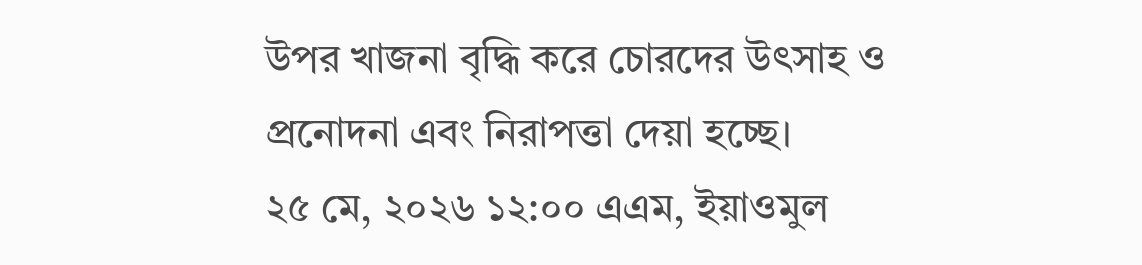উপর খাজনা বৃদ্ধি করে চোরদের উৎসাহ ও প্রনোদনা এবং নিরাপত্তা দেয়া হচ্ছে।
২৫ মে, ২০২৬ ১২:০০ এএম, ইয়াওমুল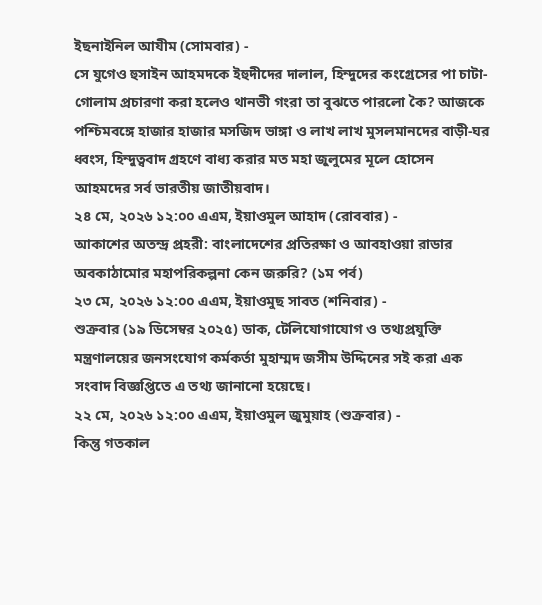ইছনাইনিল আযীম (সোমবার) -
সে যুগেও হুসাইন আহমদকে ইহুদীদের দালাল, হিন্দুদের কংগ্রেসের পা চাটা- গোলাম প্রচারণা করা হলেও থানভী গংরা তা বুঝতে পারলো কৈ? আজকে পশ্চিমবঙ্গে হাজার হাজার মসজিদ ভাঙ্গা ও লাখ লাখ মুসলমানদের বাড়ী-ঘর ধ্বংস, হিন্দুত্ববাদ গ্রহণে বাধ্য করার মত মহা জুলুমের মূলে হোসেন আহমদের সর্ব ভারতীয় জাতীয়বাদ।
২৪ মে, ২০২৬ ১২:০০ এএম, ইয়াওমুল আহাদ (রোববার) -
আকাশের অতন্দ্র প্রহরী: বাংলাদেশের প্রতিরক্ষা ও আবহাওয়া রাডার অবকাঠামোর মহাপরিকল্পনা কেন জরুরি? (১ম পর্ব)
২৩ মে, ২০২৬ ১২:০০ এএম, ইয়াওমুছ সাবত (শনিবার) -
শুক্রবার (১৯ ডিসেম্বর ২০২৫) ডাক, টেলিযোগাযোগ ও তথ্যপ্রযুক্তি মন্ত্রণালয়ের জনসংযোগ কর্মকর্তা মুহাম্মদ জসীম উদ্দিনের সই করা এক সংবাদ বিজ্ঞপ্তিতে এ তথ্য জানানো হয়েছে।
২২ মে, ২০২৬ ১২:০০ এএম, ইয়াওমুল জুমুয়াহ (শুক্রবার) -
কিন্তু গতকাল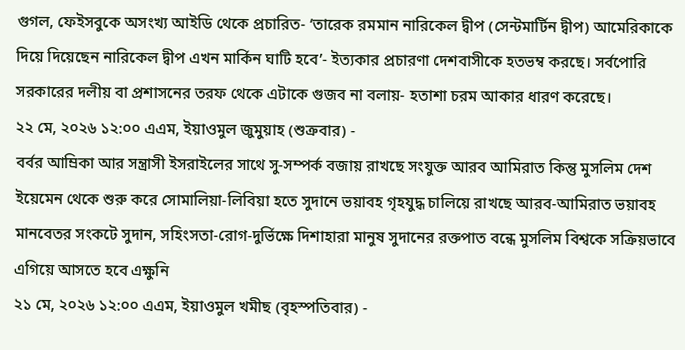গুগল, ফেইসবুকে অসংখ্য আইডি থেকে প্রচারিত- ‘তারেক রমমান নারিকেল দ্বীপ (সেন্টমার্টিন দ্বীপ) আমেরিকাকে দিয়ে দিয়েছেন নারিকেল দ্বীপ এখন মার্কিন ঘাটি হবে’- ইত্যকার প্রচারণা দেশবাসীকে হতভম্ব করছে। সর্বপোরি সরকারের দলীয় বা প্রশাসনের তরফ থেকে এটাকে গুজব না বলায়- হতাশা চরম আকার ধারণ করেছে।
২২ মে, ২০২৬ ১২:০০ এএম, ইয়াওমুল জুমুয়াহ (শুক্রবার) -
বর্বর আম্রিকা আর সন্ত্রাসী ইসরাইলের সাথে সু-সম্পর্ক বজায় রাখছে সংযুক্ত আরব আমিরাত কিন্তু মুসলিম দেশ ইয়েমেন থেকে শুরু করে সোমালিয়া-লিবিয়া হতে সুদানে ভয়াবহ গৃহযুদ্ধ চালিয়ে রাখছে আরব-আমিরাত ভয়াবহ মানবেতর সংকটে সুদান, সহিংসতা-রোগ-দুর্ভিক্ষে দিশাহারা মানুষ সুদানের রক্তপাত বন্ধে মুসলিম বিশ্বকে সক্রিয়ভাবে এগিয়ে আসতে হবে এক্ষুনি
২১ মে, ২০২৬ ১২:০০ এএম, ইয়াওমুল খমীছ (বৃহস্পতিবার) -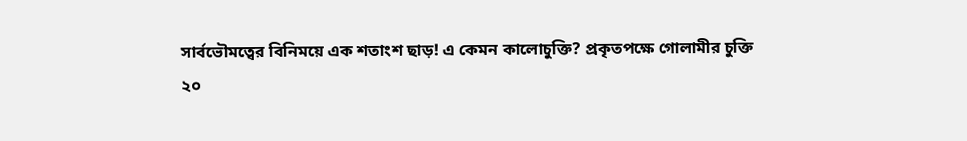সার্বভৌমত্বের বিনিময়ে এক শতাংশ ছাড়! এ কেমন কালোচুক্তি? প্রকৃতপক্ষে গোলামীর চুক্তি
২০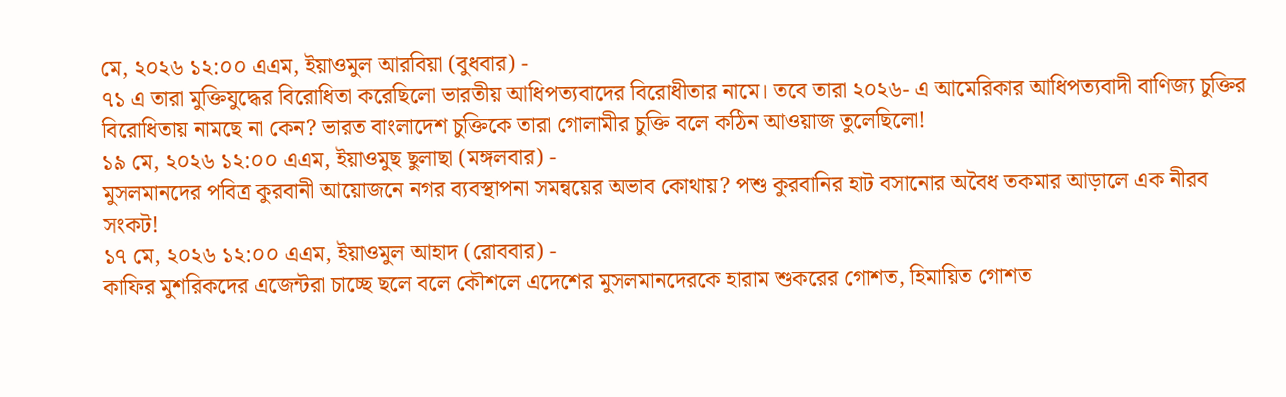মে, ২০২৬ ১২:০০ এএম, ইয়াওমুল আরবিয়া (বুধবার) -
৭১ এ তারা মুক্তিযুদ্ধের বিরোধিতা করেছিলো ভারতীয় আধিপত্যবাদের বিরোধীতার নামে। তবে তারা ২০২৬- এ আমেরিকার আধিপত্যবাদী বাণিজ্য চুক্তির বিরোধিতায় নামছে না কেন? ভারত বাংলাদেশ চুক্তিকে তারা গোলামীর চুক্তি বলে কঠিন আওয়াজ তুলেছিলো!
১৯ মে, ২০২৬ ১২:০০ এএম, ইয়াওমুছ ছুলাছা (মঙ্গলবার) -
মুসলমানদের পবিত্র কুরবানী আয়োজনে নগর ব্যবস্থাপনা সমন্বয়ের অভাব কোথায়? পশু কুরবানির হাট বসানোর অবৈধ তকমার আড়ালে এক নীরব সংকট!
১৭ মে, ২০২৬ ১২:০০ এএম, ইয়াওমুল আহাদ (রোববার) -
কাফির মুশরিকদের এজেন্টরা চাচ্ছে ছলে বলে কৌশলে এদেশের মুসলমানদেরকে হারাম শুকরের গোশত, হিমায়িত গোশত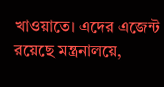খাওয়াতে। এদের এজেন্ট রয়েছে মন্ত্রনালয়ে,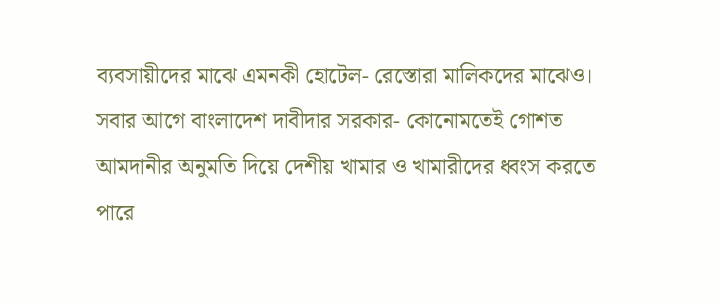ব্যবসায়ীদের মাঝে এমনকী হোটেল- রেস্তোরা মালিকদের মাঝেও। সবার আগে বাংলাদেশ দাবীদার সরকার- কোনোমতেই গোশত আমদানীর অনুমতি দিয়ে দেশীয় খামার ও খামারীদের ধ্বংস করতে পারে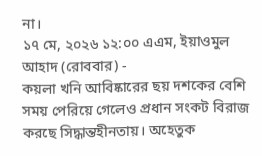না।
১৭ মে, ২০২৬ ১২:০০ এএম, ইয়াওমুল আহাদ (রোববার) -
কয়লা খনি আবিষ্কারের ছয় দশকের বেশি সময় পেরিয়ে গেলেও প্রধান সংকট বিরাজ করছে সিদ্ধান্তহীনতায়। অহেতুক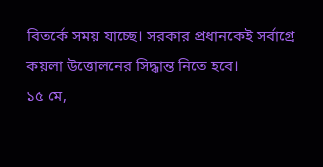বিতর্কে সময় যাচ্ছে। সরকার প্রধানকেই সর্বাগ্রে কয়লা উত্তোলনের সিদ্ধান্ত নিতে হবে।
১৫ মে,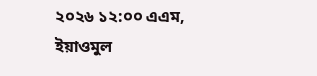২০২৬ ১২:০০ এএম, ইয়াওমুল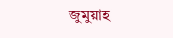জুমুয়াহ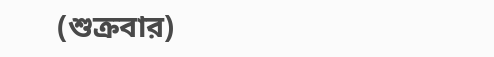(শুক্রবার)